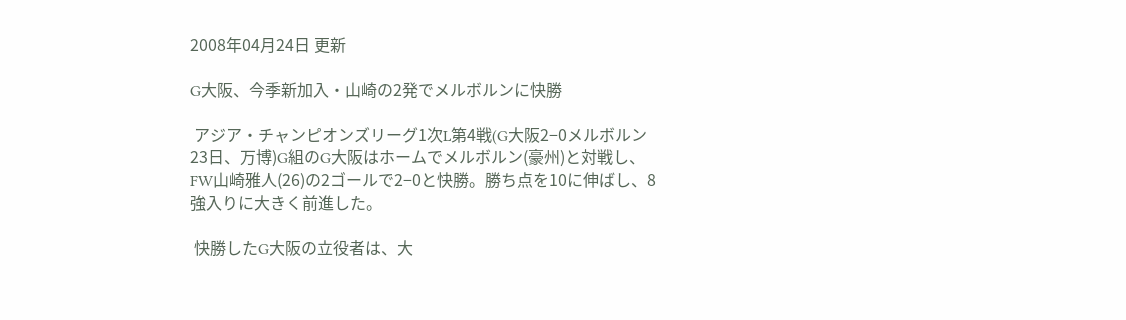2008年04月24日 更新

G大阪、今季新加入・山崎の2発でメルボルンに快勝

 アジア・チャンピオンズリーグ1次L第4戦(G大阪2−0メルボルン 23日、万博)G組のG大阪はホームでメルボルン(豪州)と対戦し、FW山崎雅人(26)の2ゴールで2−0と快勝。勝ち点を10に伸ばし、8強入りに大きく前進した。

 快勝したG大阪の立役者は、大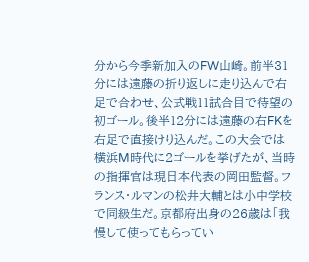分から今季新加入のFW山崎。前半31分には遠藤の折り返しに走り込んで右足で合わせ、公式戦11試合目で待望の初ゴール。後半12分には遠藤の右FKを右足で直接けり込んだ。この大会では横浜M時代に2ゴールを挙げたが、当時の指揮官は現日本代表の岡田監督。フランス・ルマンの松井大輔とは小中学校で同級生だ。京都府出身の26歳は「我慢して使ってもらってい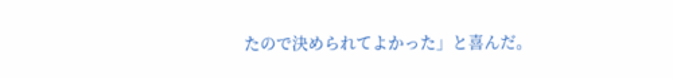たので決められてよかった」と喜んだ。